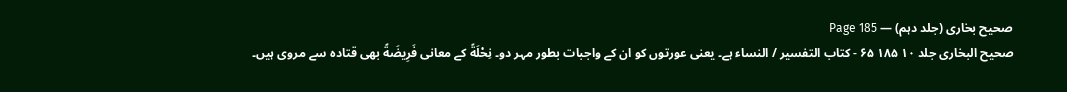صحیح بخاری (جلد دہم) — Page 185
صحیح البخاری جلد ۱۰ ۱۸۵ ۶۵ - کتاب التفسير / النساء ہے۔ یعنی عورتوں کو ان کے واجبات بطور مہر دو۔ نِحْلَةً کے معانی فَرِيضَةً بھی قتادہ سے مروی ہیں۔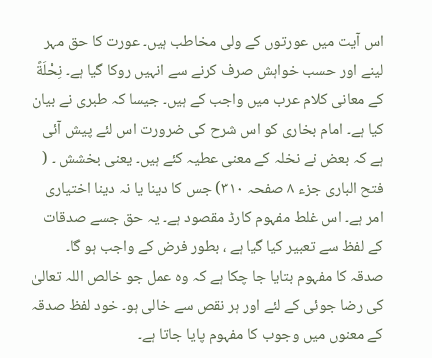اس آیت میں عورتوں کے ولی مخاطب ہیں۔ عورت کا حق مہر لینے اور حسب خواہش صرف کرنے سے انہیں روکا گیا ہے۔ نِحْلَةً کے معانی کلام عرب میں واجب کے ہیں۔ جیسا کہ طبری نے بیان کیا ہے۔ امام بخاری کو اس شرح کی ضرورت اس لئے پیش آئی ہے کہ بعض نے نخلہ کے معنی عطیہ کئے ہیں۔ یعنی بخشش ۔ ( فتح الباری جزء ۸ صفحہ ۳۱۰) جس کا دینا یا نہ دینا اختیاری امر ہے۔ اس غلط مفہوم کارڈ مقصود ہے۔ یہ حق جسے صدقات کے لفظ سے تعبیر کیا گیا ہے ، بطور فرض کے واجب ہو گا۔ صدقہ کا مفہوم بتایا جا چکا ہے کہ وہ عمل جو خالص اللہ تعالیٰ کی رضا جوئی کے لئے اور ہر نقص سے خالی ہو۔ خود لفظ صدقہ کے معنوں میں وجوب کا مفہوم پایا جاتا ہے۔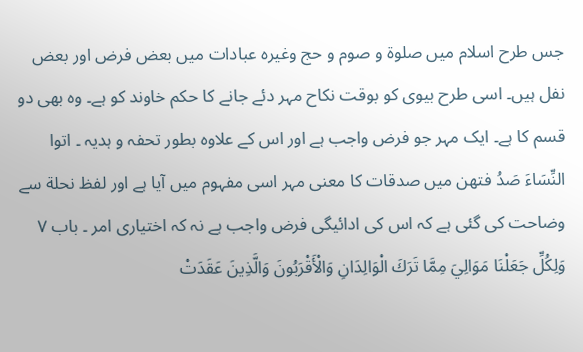جس طرح اسلام میں صلوۃ و صوم و حج وغیرہ عبادات میں بعض فرض اور بعض نفل ہیں۔ اسی طرح بیوی کو بوقت نکاح مہر دئے جانے کا حکم خاوند کو ہے۔ وہ بھی دو قسم کا ہے۔ ایک مہر جو فرض واجب ہے اور اس کے علاوہ بطور تحفہ و ہدیہ ۔ اتوا النِّسَاءَ صَدُ فتھن میں صدقات کا معنی مہر اسی مفہوم میں آیا ہے اور لفظ نحلة سے وضاحت کی گئی ہے کہ اس کی ادائیگی فرض واجب ہے نہ کہ اختیاری امر ۔ باب ۷ وَلِكُلِّ جَعَلْنَا مَوَالِيَ مِمَّا تَرَكَ الْوَالِدَانِ وَالْأَقْرَبُونَ وَالَّذِينَ عَقَدَتْ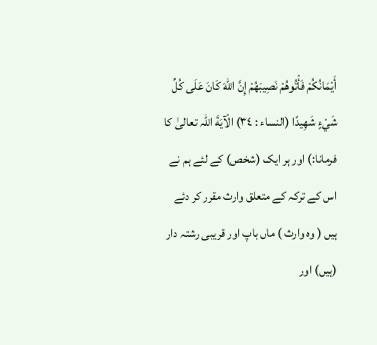أَيْمَانُكُمْ فَأْتُوهُمْ نَصِيبَهُمْ إِنَّ اللهَ كَانَ عَلَى كُلِّ شَيْءٍ شَهِيدًا (النساء : ٣٤) الْآيَةَ اللہ تعالیٰ کا فرمانا:) اور ہر ایک (شخص) کے لئے ہم نے اس کے ترکہ کے متعلق وارث مقرر کر دئے ہیں ( وہ وارث ) ماں باپ اور قریبی رشتہ دار (ہیں) اور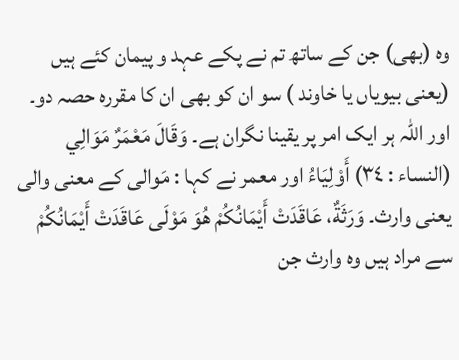وہ (بھی) جن کے ساتھ تم نے پکے عہد و پیمان کئے ہیں (یعنی بیویاں یا خاوند ) سو ان کو بھی ان کا مقررہ حصہ دو۔ اور اللہ ہر ایک امر پر یقینا نگران ہے۔ وَقَالَ مَعْمَرٌ مَوَالِي (النساء : ٣٤) أَوْلِيَاءُ اور معمر نے کہا : مَوالی کے معنی والی یعنی وارث۔ وَرَثَةٌ، عَاقَدَتْ أَيْمَانُكُمْ هُوَ مَوْلَى عَاقَدَتْ أَيْمَانُكُمْ سے مراد ہیں وہ وارث جن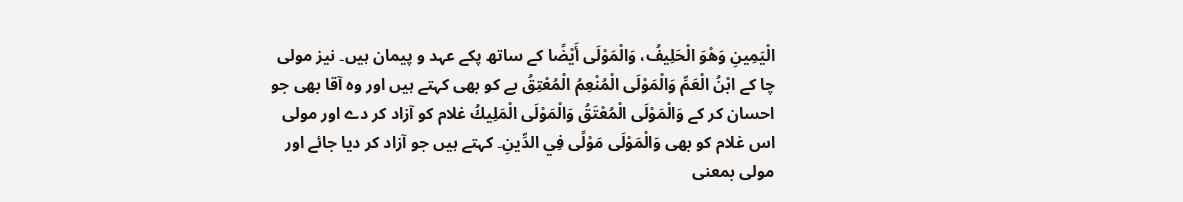الْيَمِينِ وَهْوَ الْحَلِيفُ، وَالْمَوْلَى أَيْضًا کے ساتھ پکے عہد و پیمان ہیں۔ نیز مولی چا کے ابْنُ الْعَمِّ وَالْمَوْلَى الْمُنْعِمُ الْمُعْتِقُ بے کو بھی کہتے ہیں اور وہ آقا بھی جو احسان کر کے وَالْمَوْلَى الْمُعْتَقُ وَالْمَوْلَى الْمَلِيكُ غلام کو آزاد کر دے اور مولی اس غلام کو بھی وَالْمَوْلَى مَوْلًى فِي الدِّينِ۔ کہتے ہیں جو آزاد کر دیا جائے اور مولی بمعنی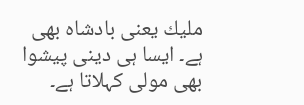مليك یعنی بادشاہ بھی ہے۔ ایسا ہی دینی پیشوا بھی مولی کہلاتا ہے۔